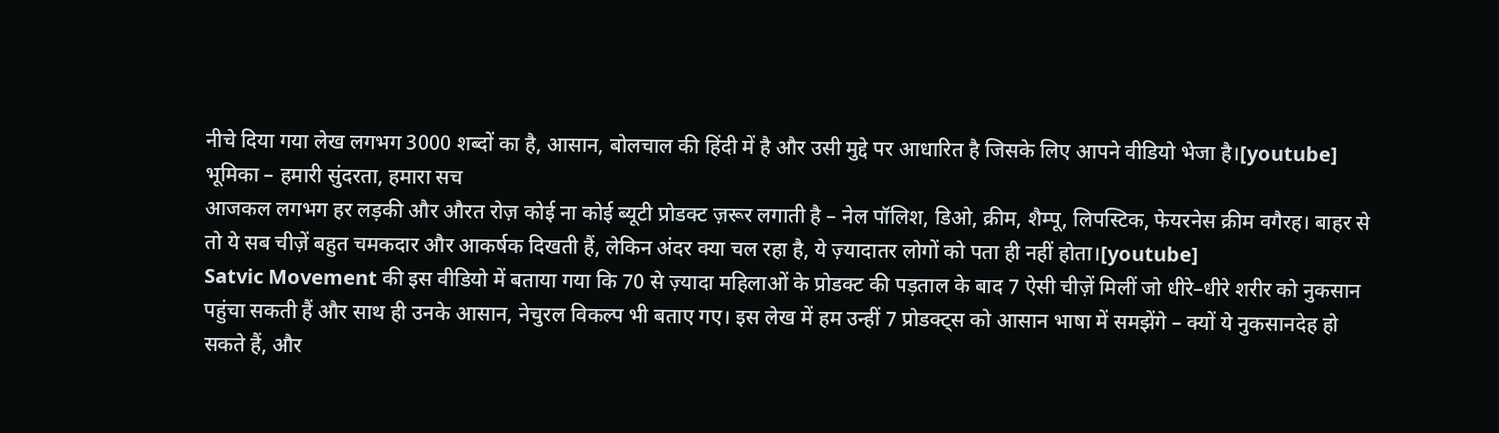नीचे दिया गया लेख लगभग 3000 शब्दों का है, आसान, बोलचाल की हिंदी में है और उसी मुद्दे पर आधारित है जिसके लिए आपने वीडियो भेजा है।[youtube]
भूमिका – हमारी सुंदरता, हमारा सच
आजकल लगभग हर लड़की और औरत रोज़ कोई ना कोई ब्यूटी प्रोडक्ट ज़रूर लगाती है – नेल पॉलिश, डिओ, क्रीम, शैम्पू, लिपस्टिक, फेयरनेस क्रीम वगैरह। बाहर से तो ये सब चीज़ें बहुत चमकदार और आकर्षक दिखती हैं, लेकिन अंदर क्या चल रहा है, ये ज़्यादातर लोगों को पता ही नहीं होता।[youtube]
Satvic Movement की इस वीडियो में बताया गया कि 70 से ज़्यादा महिलाओं के प्रोडक्ट की पड़ताल के बाद 7 ऐसी चीज़ें मिलीं जो धीरे–धीरे शरीर को नुकसान पहुंचा सकती हैं और साथ ही उनके आसान, नेचुरल विकल्प भी बताए गए। इस लेख में हम उन्हीं 7 प्रोडक्ट्स को आसान भाषा में समझेंगे – क्यों ये नुकसानदेह हो सकते हैं, और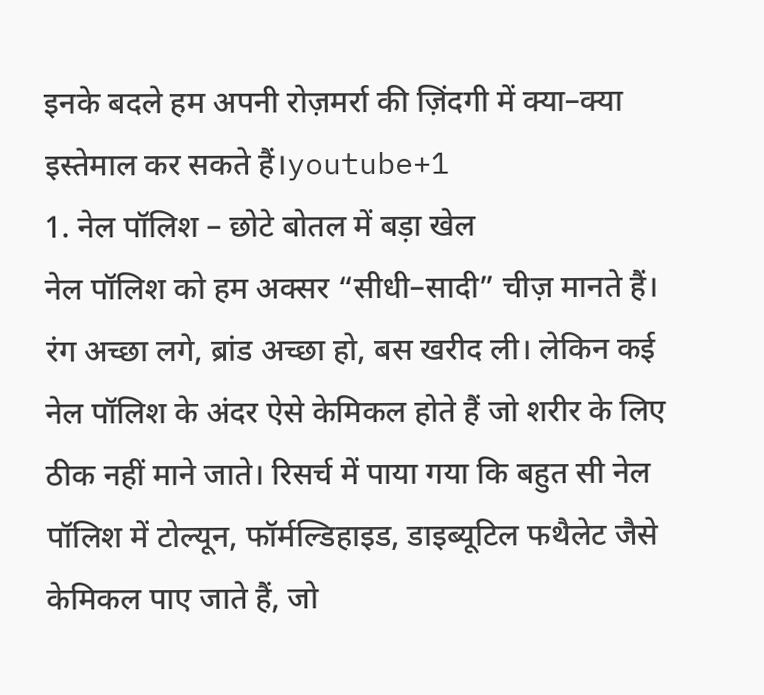इनके बदले हम अपनी रोज़मर्रा की ज़िंदगी में क्या–क्या इस्तेमाल कर सकते हैं।youtube+1
1. नेल पॉलिश – छोटे बोतल में बड़ा खेल
नेल पॉलिश को हम अक्सर “सीधी–सादी” चीज़ मानते हैं। रंग अच्छा लगे, ब्रांड अच्छा हो, बस खरीद ली। लेकिन कई नेल पॉलिश के अंदर ऐसे केमिकल होते हैं जो शरीर के लिए ठीक नहीं माने जाते। रिसर्च में पाया गया कि बहुत सी नेल पॉलिश में टोल्यून, फॉर्मल्डिहाइड, डाइब्यूटिल फथैलेट जैसे केमिकल पाए जाते हैं, जो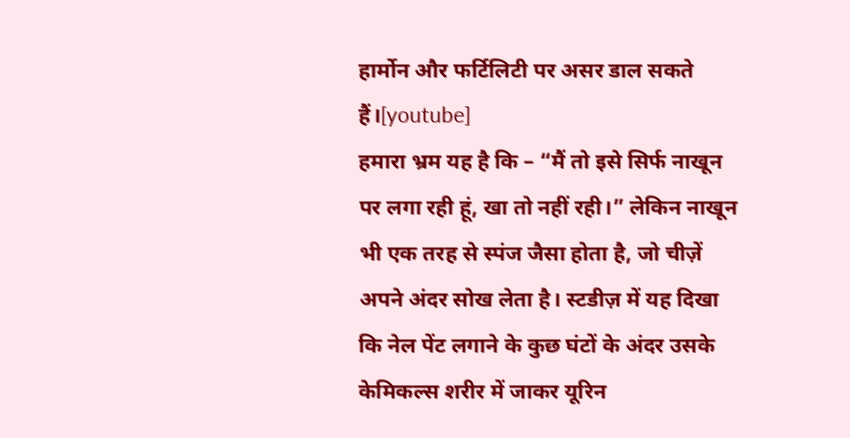हार्मोन और फर्टिलिटी पर असर डाल सकते हैं।[youtube]
हमारा भ्रम यह है कि – “मैं तो इसे सिर्फ नाखून पर लगा रही हूं, खा तो नहीं रही।” लेकिन नाखून भी एक तरह से स्पंज जैसा होता है, जो चीज़ें अपने अंदर सोख लेता है। स्टडीज़ में यह दिखा कि नेल पेंट लगाने के कुछ घंटों के अंदर उसके केमिकल्स शरीर में जाकर यूरिन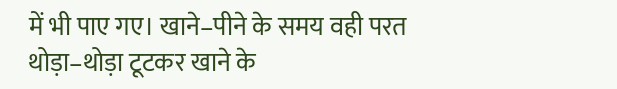में भी पाए गए। खाने–पीने के समय वही परत थोड़ा–थोड़ा टूटकर खाने के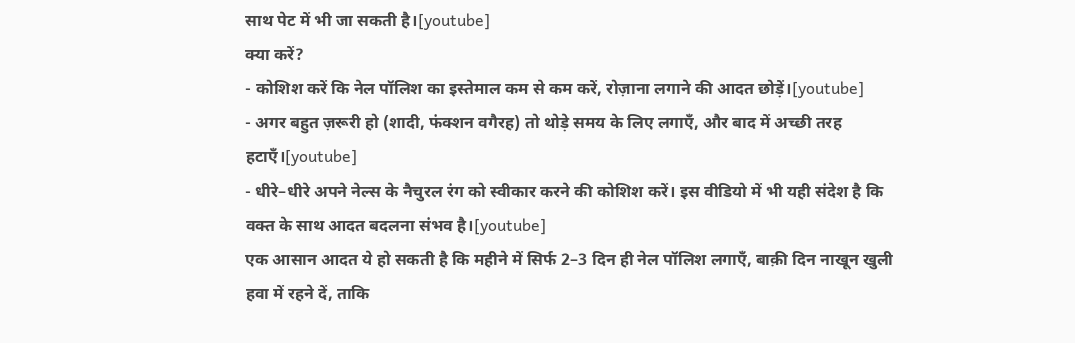साथ पेट में भी जा सकती है।[youtube]
क्या करें?
- कोशिश करें कि नेल पॉलिश का इस्तेमाल कम से कम करें, रोज़ाना लगाने की आदत छोड़ें।[youtube]
- अगर बहुत ज़रूरी हो (शादी, फंक्शन वगैरह) तो थोड़े समय के लिए लगाएँ, और बाद में अच्छी तरह हटाएँ।[youtube]
- धीरे–धीरे अपने नेल्स के नैचुरल रंग को स्वीकार करने की कोशिश करें। इस वीडियो में भी यही संदेश है कि वक्त के साथ आदत बदलना संभव है।[youtube]
एक आसान आदत ये हो सकती है कि महीने में सिर्फ 2–3 दिन ही नेल पॉलिश लगाएँ, बाक़ी दिन नाखून खुली हवा में रहने दें, ताकि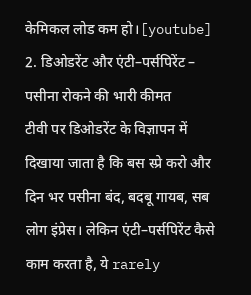केमिकल लोड कम हो।[youtube]
2. डिओडरेंट और एंटी–पर्सपिरेंट – पसीना रोकने की भारी कीमत
टीवी पर डिओडरेंट के विज्ञापन में दिखाया जाता है कि बस स्प्रे करो और दिन भर पसीना बंद, बदबू गायब, सब लोग इंप्रेस। लेकिन एंटी–पर्सपिरेंट कैसे काम करता है, ये rarely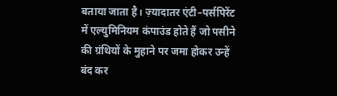बताया जाता है। ज़्यादातर एंटी–पर्सपिरेंट में एल्युमिनियम कंपाउंड होते हैं जो पसीने की ग्रंथियों के मुहाने पर जमा होकर उन्हें बंद कर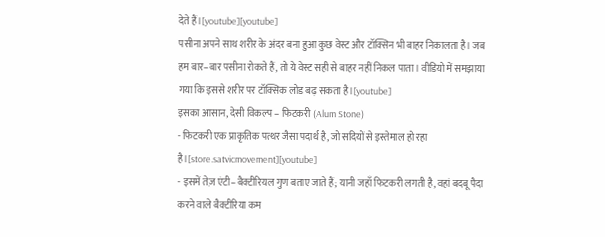देते हैं।[youtube][youtube]
पसीना अपने साथ शरीर के अंदर बना हुआ कुछ वेस्ट और टॉक्सिन भी बाहर निकालता है। जब हम बार–बार पसीना रोकते हैं, तो ये वेस्ट सही से बाहर नहीं निकल पाता। वीडियो में समझाया गया कि इससे शरीर पर टॉक्सिक लोड बढ़ सकता है।[youtube]
इसका आसान, देसी विकल्प – फिटकरी (Alum Stone)
- फिटकरी एक प्राकृतिक पत्थर जैसा पदार्थ है, जो सदियों से इस्तेमाल हो रहा है।[store.satvicmovement][youtube]
- इसमें तेज़ एंटी–बैक्टीरियल गुण बताए जाते हैं; यानी जहाँ फिटकरी लगती है, वहां बदबू पैदा करने वाले बैक्टीरिया कम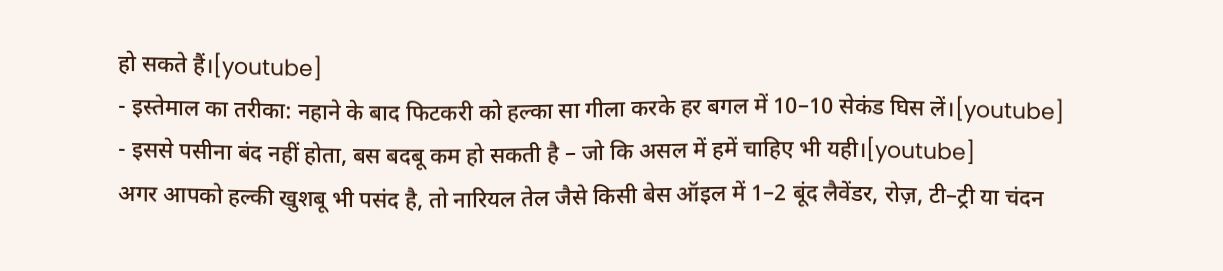हो सकते हैं।[youtube]
- इस्तेमाल का तरीका: नहाने के बाद फिटकरी को हल्का सा गीला करके हर बगल में 10–10 सेकंड घिस लें।[youtube]
- इससे पसीना बंद नहीं होता, बस बदबू कम हो सकती है – जो कि असल में हमें चाहिए भी यही।[youtube]
अगर आपको हल्की खुशबू भी पसंद है, तो नारियल तेल जैसे किसी बेस ऑइल में 1–2 बूंद लैवेंडर, रोज़, टी–ट्री या चंदन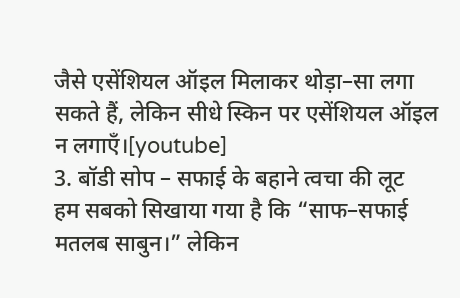जैसे एसेंशियल ऑइल मिलाकर थोड़ा–सा लगा सकते हैं, लेकिन सीधे स्किन पर एसेंशियल ऑइल न लगाएँ।[youtube]
3. बॉडी सोप – सफाई के बहाने त्वचा की लूट
हम सबको सिखाया गया है कि “साफ–सफाई मतलब साबुन।” लेकिन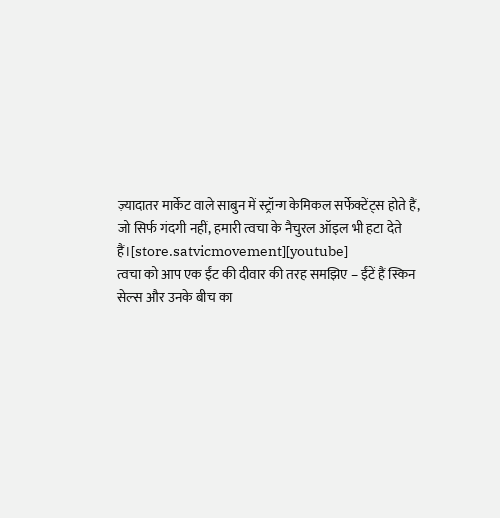ज़्यादातर मार्केट वाले साबुन में स्ट्रॉन्ग केमिकल सर्फेक्टेंट्स होते हैं, जो सिर्फ गंदगी नहीं, हमारी त्वचा के नैचुरल ऑइल भी हटा देते हैं।[store.satvicmovement][youtube]
त्वचा को आप एक ईंट की दीवार की तरह समझिए – ईंटें हैं स्किन सेल्स और उनके बीच का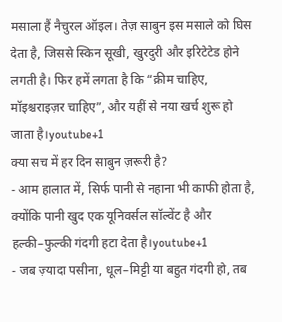मसाला हैं नैचुरल ऑइल। तेज़ साबुन इस मसाले को घिस देता है, जिससे स्किन सूखी, खुरदुरी और इरिटेटेड होने लगती है। फिर हमें लगता है कि “क्रीम चाहिए, मॉइश्चराइज़र चाहिए”, और यहीं से नया खर्च शुरू हो जाता है।youtube+1
क्या सच में हर दिन साबुन ज़रूरी है?
- आम हालात में, सिर्फ पानी से नहाना भी काफी होता है, क्योंकि पानी खुद एक यूनिवर्सल सॉल्वेंट है और हल्की–फुल्की गंदगी हटा देता है।youtube+1
- जब ज़्यादा पसीना, धूल–मिट्टी या बहुत गंदगी हो, तब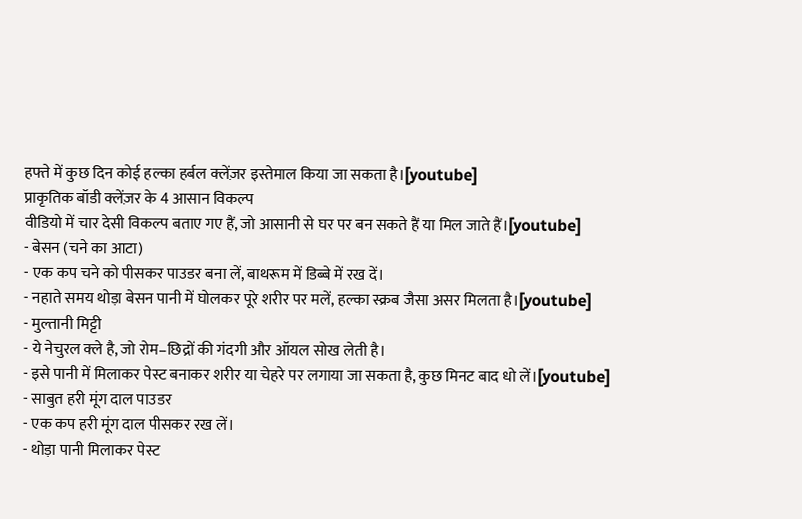हफ्ते में कुछ दिन कोई हल्का हर्बल क्लेंज़र इस्तेमाल किया जा सकता है।[youtube]
प्राकृतिक बॉडी क्लेंज़र के 4 आसान विकल्प
वीडियो में चार देसी विकल्प बताए गए हैं, जो आसानी से घर पर बन सकते हैं या मिल जाते हैं।[youtube]
- बेसन (चने का आटा)
- एक कप चने को पीसकर पाउडर बना लें, बाथरूम में डिब्बे में रख दें।
- नहाते समय थोड़ा बेसन पानी में घोलकर पूरे शरीर पर मलें, हल्का स्क्रब जैसा असर मिलता है।[youtube]
- मुल्तानी मिट्टी
- ये नेचुरल क्ले है, जो रोम–छिद्रों की गंदगी और ऑयल सोख लेती है।
- इसे पानी में मिलाकर पेस्ट बनाकर शरीर या चेहरे पर लगाया जा सकता है, कुछ मिनट बाद धो लें।[youtube]
- साबुत हरी मूंग दाल पाउडर
- एक कप हरी मूंग दाल पीसकर रख लें।
- थोड़ा पानी मिलाकर पेस्ट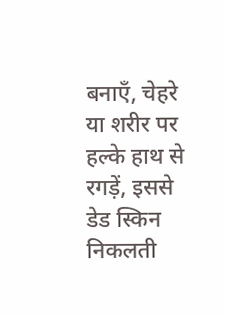बनाएँ, चेहरे या शरीर पर हल्के हाथ से रगड़ें, इससे डेड स्किन निकलती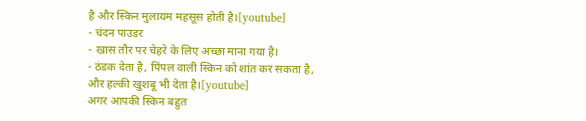है और स्किन मुलायम महसूस होती है।[youtube]
- चंदन पाउडर
- खास तौर पर चेहरे के लिए अच्छा माना गया है।
- ठंडक देता है, पिंपल वाली स्किन को शांत कर सकता है, और हल्की खुशबू भी देता है।[youtube]
अगर आपकी स्किन बहुत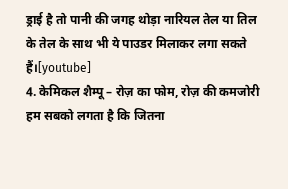ड्राई है तो पानी की जगह थोड़ा नारियल तेल या तिल के तेल के साथ भी ये पाउडर मिलाकर लगा सकते हैं।[youtube]
4. केमिकल शैम्पू – रोज़ का फोम, रोज़ की कमजोरी
हम सबको लगता है कि जितना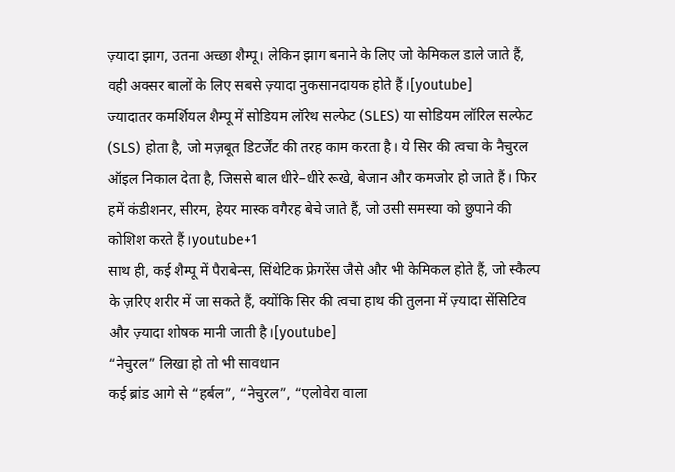ज़्यादा झाग, उतना अच्छा शैम्पू। लेकिन झाग बनाने के लिए जो केमिकल डाले जाते हैं, वही अक्सर बालों के लिए सबसे ज़्यादा नुकसानदायक होते हैं।[youtube]
ज्यादातर कमर्शियल शैम्पू में सोडियम लॉरेथ सल्फेट (SLES) या सोडियम लॉरिल सल्फेट (SLS) होता है, जो मज़बूत डिटर्जेंट की तरह काम करता है। ये सिर की त्वचा के नैचुरल ऑइल निकाल देता है, जिससे बाल धीरे–धीरे रूखे, बेजान और कमजोर हो जाते हैं। फिर हमें कंडीशनर, सीरम, हेयर मास्क वगैरह बेचे जाते हैं, जो उसी समस्या को छुपाने की कोशिश करते हैं।youtube+1
साथ ही, कई शैम्पू में पैराबेन्स, सिंथेटिक फ्रेगरेंस जैसे और भी केमिकल होते हैं, जो स्कैल्प के ज़रिए शरीर में जा सकते हैं, क्योंकि सिर की त्वचा हाथ की तुलना में ज़्यादा सेंसिटिव और ज़्यादा शोषक मानी जाती है।[youtube]
“नेचुरल” लिखा हो तो भी सावधान
कई ब्रांड आगे से “हर्बल”, “नेचुरल”, “एलोवेरा वाला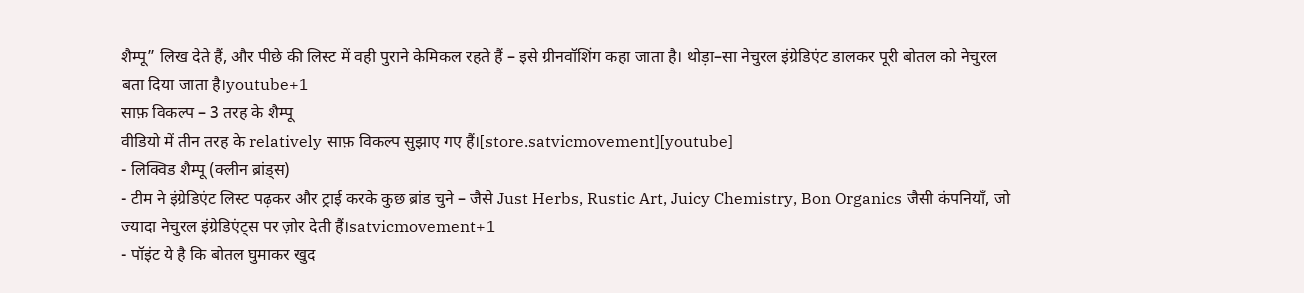शैम्पू” लिख देते हैं, और पीछे की लिस्ट में वही पुराने केमिकल रहते हैं – इसे ग्रीनवॉशिंग कहा जाता है। थोड़ा–सा नेचुरल इंग्रेडिएंट डालकर पूरी बोतल को नेचुरल बता दिया जाता है।youtube+1
साफ़ विकल्प – 3 तरह के शैम्पू
वीडियो में तीन तरह के relatively साफ़ विकल्प सुझाए गए हैं।[store.satvicmovement][youtube]
- लिक्विड शैम्पू (क्लीन ब्रांड्स)
- टीम ने इंग्रेडिएंट लिस्ट पढ़कर और ट्राई करके कुछ ब्रांड चुने – जैसे Just Herbs, Rustic Art, Juicy Chemistry, Bon Organics जैसी कंपनियाँ, जो ज्यादा नेचुरल इंग्रेडिएंट्स पर ज़ोर देती हैं।satvicmovement+1
- पॉइंट ये है कि बोतल घुमाकर खुद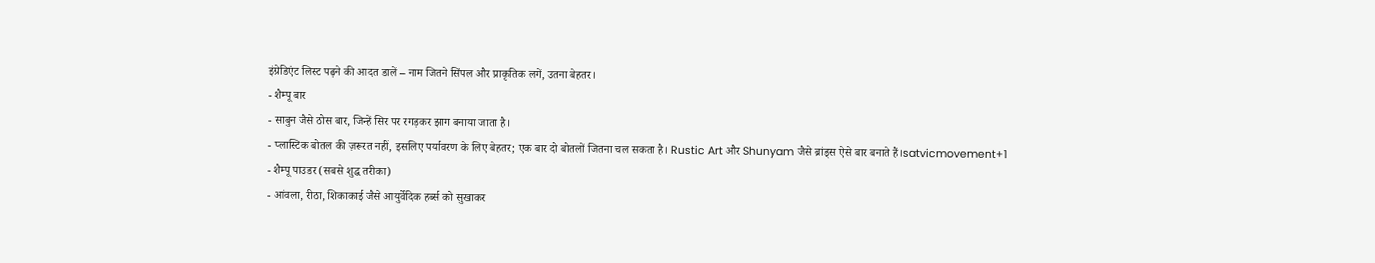इंग्रेडिएंट लिस्ट पढ़ने की आदत डालें – नाम जितने सिंपल और प्राकृतिक लगें, उतना बेहतर।
- शैम्पू बार
- साबुन जैसे ठोस बार, जिन्हें सिर पर रगड़कर झाग बनाया जाता है।
- प्लास्टिक बोतल की ज़रूरत नहीं, इसलिए पर्यावरण के लिए बेहतर; एक बार दो बोतलों जितना चल सकता है। Rustic Art और Shunyam जैसे ब्रांड्स ऐसे बार बनाते हैं।satvicmovement+1
- शैम्पू पाउडर (सबसे शुद्ध तरीका)
- आंवला, रीठा, शिकाकाई जैसे आयुर्वेदिक हर्ब्स को सुखाकर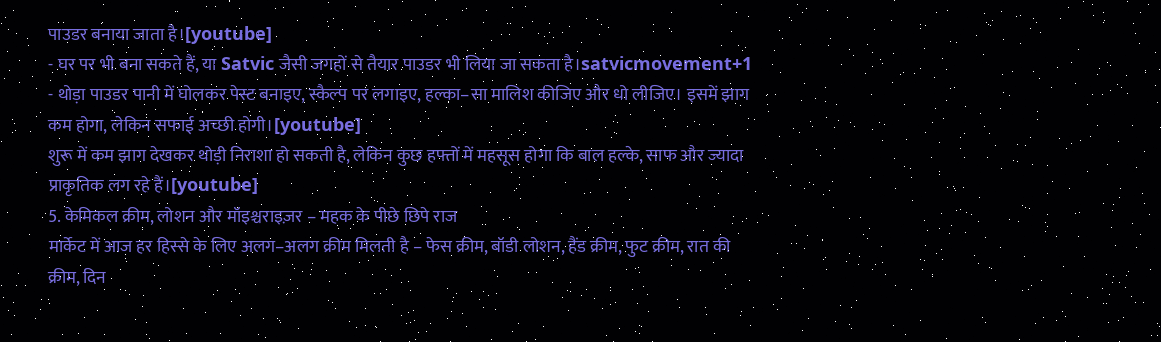पाउडर बनाया जाता है।[youtube]
- घर पर भी बना सकते हैं, या Satvic जैसी जगहों से तैयार पाउडर भी लिया जा सकता है।satvicmovement+1
- थोड़ा पाउडर पानी में घोलकर पेस्ट बनाइए, स्कैल्प पर लगाइए, हल्का–सा मालिश कीजिए और धो लीजिए। इसमें झाग कम होगा, लेकिन सफाई अच्छी होगी।[youtube]
शुरू में कम झाग देखकर थोड़ी निराशा हो सकती है, लेकिन कुछ हफ्तों में महसूस होगा कि बाल हल्के, साफ और ज्यादा प्राकृतिक लग रहे हैं।[youtube]
5. केमिकल क्रीम, लोशन और मॉइश्चराइज़र – महक के पीछे छिपे राज
मार्केट में आज हर हिस्से के लिए अलग–अलग क्रीम मिलती है – फेस क्रीम, बॉडी लोशन, हैंड क्रीम, फुट क्रीम, रात की क्रीम, दिन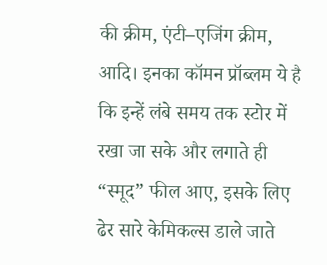की क्रीम, एंटी–एजिंग क्रीम, आदि। इनका कॉमन प्रॉब्लम ये है कि इन्हें लंबे समय तक स्टोर में रखा जा सके और लगाते ही “स्मूद” फील आए, इसके लिए ढेर सारे केमिकल्स डाले जाते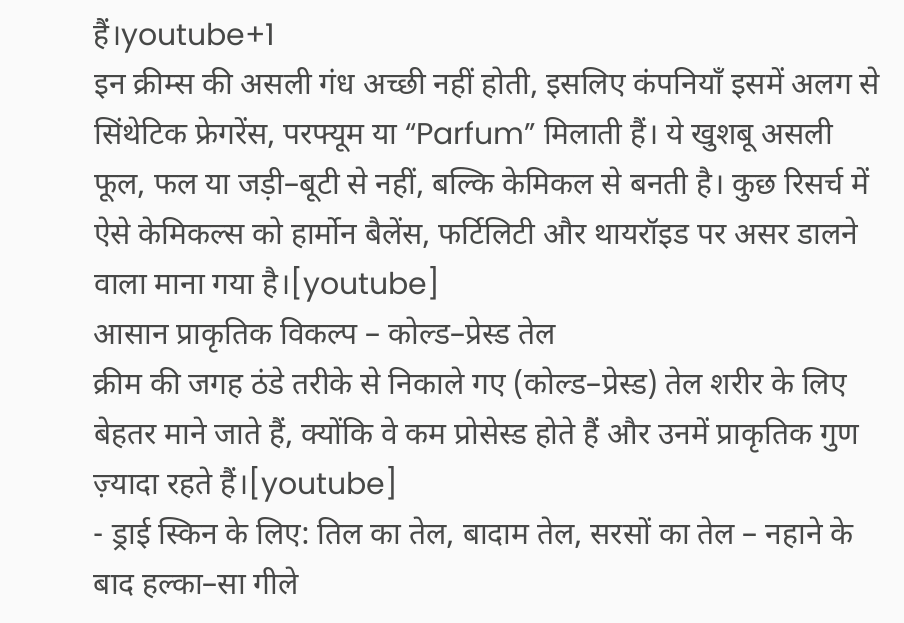हैं।youtube+1
इन क्रीम्स की असली गंध अच्छी नहीं होती, इसलिए कंपनियाँ इसमें अलग से सिंथेटिक फ्रेगरेंस, परफ्यूम या “Parfum” मिलाती हैं। ये खुशबू असली फूल, फल या जड़ी–बूटी से नहीं, बल्कि केमिकल से बनती है। कुछ रिसर्च में ऐसे केमिकल्स को हार्मोन बैलेंस, फर्टिलिटी और थायरॉइड पर असर डालने वाला माना गया है।[youtube]
आसान प्राकृतिक विकल्प – कोल्ड–प्रेस्ड तेल
क्रीम की जगह ठंडे तरीके से निकाले गए (कोल्ड–प्रेस्ड) तेल शरीर के लिए बेहतर माने जाते हैं, क्योंकि वे कम प्रोसेस्ड होते हैं और उनमें प्राकृतिक गुण ज़्यादा रहते हैं।[youtube]
- ड्राई स्किन के लिए: तिल का तेल, बादाम तेल, सरसों का तेल – नहाने के बाद हल्का–सा गीले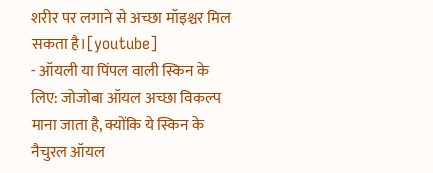शरीर पर लगाने से अच्छा मॉइश्चर मिल सकता है।[youtube]
- ऑयली या पिंपल वाली स्किन के लिए: जोजोबा ऑयल अच्छा विकल्प माना जाता है, क्योंकि ये स्किन के नैचुरल ऑयल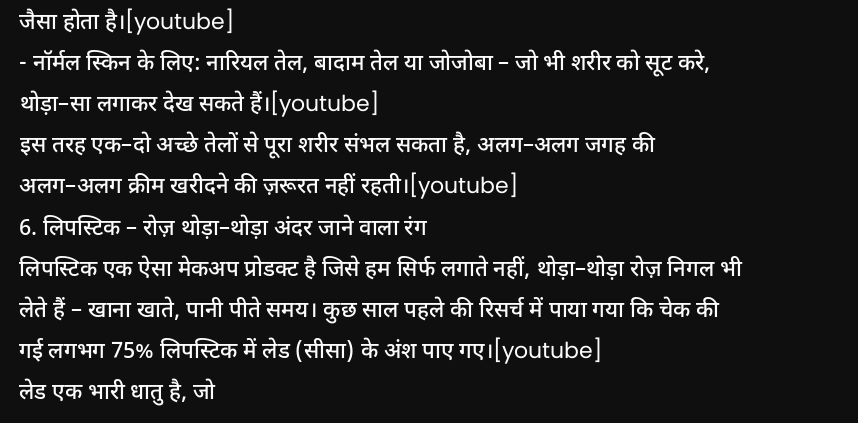जैसा होता है।[youtube]
- नॉर्मल स्किन के लिए: नारियल तेल, बादाम तेल या जोजोबा – जो भी शरीर को सूट करे, थोड़ा–सा लगाकर देख सकते हैं।[youtube]
इस तरह एक–दो अच्छे तेलों से पूरा शरीर संभल सकता है, अलग–अलग जगह की अलग–अलग क्रीम खरीदने की ज़रूरत नहीं रहती।[youtube]
6. लिपस्टिक – रोज़ थोड़ा–थोड़ा अंदर जाने वाला रंग
लिपस्टिक एक ऐसा मेकअप प्रोडक्ट है जिसे हम सिर्फ लगाते नहीं, थोड़ा–थोड़ा रोज़ निगल भी लेते हैं – खाना खाते, पानी पीते समय। कुछ साल पहले की रिसर्च में पाया गया कि चेक की गई लगभग 75% लिपस्टिक में लेड (सीसा) के अंश पाए गए।[youtube]
लेड एक भारी धातु है, जो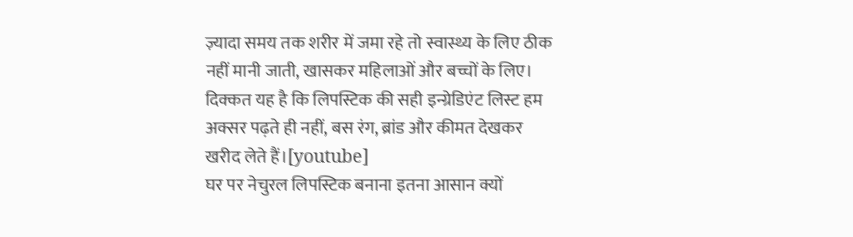ज़्यादा समय तक शरीर में जमा रहे तो स्वास्थ्य के लिए ठीक नहीं मानी जाती, खासकर महिलाओं और बच्चों के लिए। दिक्कत यह है कि लिपस्टिक की सही इन्ग्रेडिएंट लिस्ट हम अक्सर पढ़ते ही नहीं, बस रंग, ब्रांड और कीमत देखकर खरीद लेते हैं।[youtube]
घर पर नेचुरल लिपस्टिक बनाना इतना आसान क्यों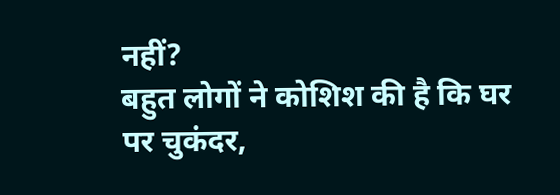नहीं?
बहुत लोगों ने कोशिश की है कि घर पर चुकंदर,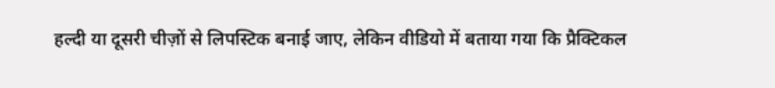हल्दी या दूसरी चीज़ों से लिपस्टिक बनाई जाए, लेकिन वीडियो में बताया गया कि प्रैक्टिकल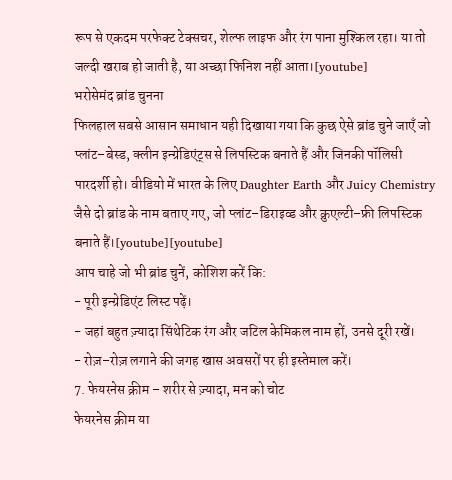रूप से एकदम परफेक्ट टेक्सचर, शेल्फ लाइफ और रंग पाना मुश्किल रहा। या तो जल्दी खराब हो जाती है, या अच्छा फिनिश नहीं आता।[youtube]
भरोसेमंद ब्रांड चुनना
फिलहाल सबसे आसान समाधान यही दिखाया गया कि कुछ ऐसे ब्रांड चुने जाएँ जो प्लांट–बेस्ड, क्लीन इन्ग्रेडिएंट्स से लिपस्टिक बनाते हैं और जिनकी पॉलिसी पारदर्शी हो। वीडियो में भारत के लिए Daughter Earth और Juicy Chemistry जैसे दो ब्रांड के नाम बताए गए, जो प्लांट–डिराइव्ड और क्रुएल्टी–फ्री लिपस्टिक बनाते हैं।[youtube][youtube]
आप चाहे जो भी ब्रांड चुनें, कोशिश करें कि:
- पूरी इन्ग्रेडिएंट लिस्ट पढ़ें।
- जहां बहुत ज़्यादा सिंथेटिक रंग और जटिल केमिकल नाम हों, उनसे दूरी रखें।
- रोज़–रोज़ लगाने की जगह खास अवसरों पर ही इस्तेमाल करें।
7. फेयरनेस क्रीम – शरीर से ज़्यादा, मन को चोट
फेयरनेस क्रीम या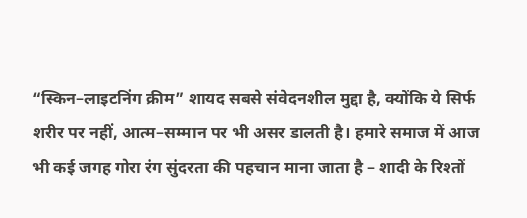“स्किन–लाइटनिंग क्रीम” शायद सबसे संवेदनशील मुद्दा है, क्योंकि ये सिर्फ शरीर पर नहीं, आत्म–सम्मान पर भी असर डालती है। हमारे समाज में आज भी कई जगह गोरा रंग सुंदरता की पहचान माना जाता है – शादी के रिश्तों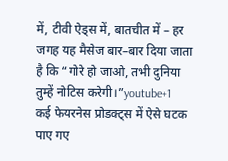में, टीवी ऐड्स में, बातचीत में – हर जगह यह मैसेज बार–बार दिया जाता है कि “गोरे हो जाओ, तभी दुनिया तुम्हें नोटिस करेगी।”youtube+1
कई फेयरनेस प्रोडक्ट्स में ऐसे घटक पाए गए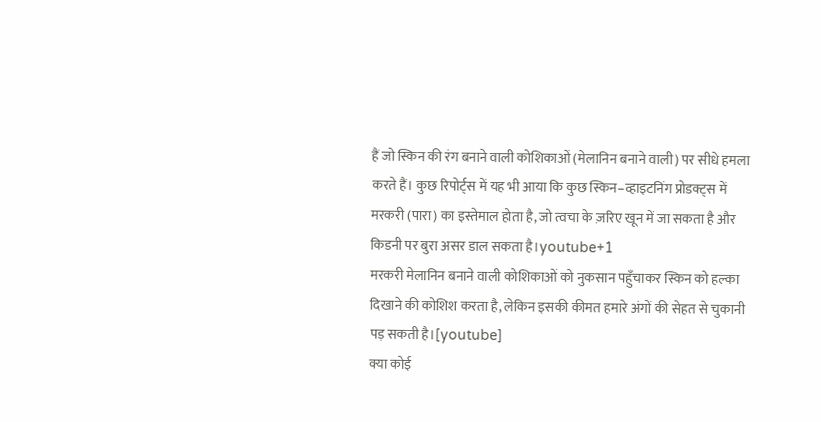हैं जो स्किन की रंग बनाने वाली कोशिकाओं (मेलानिन बनाने वाली) पर सीधे हमला करते हैं। कुछ रिपोर्ट्स में यह भी आया कि कुछ स्किन–व्हाइटनिंग प्रोडक्ट्स में मरकरी (पारा) का इस्तेमाल होता है, जो त्वचा के ज़रिए खून में जा सकता है और किडनी पर बुरा असर डाल सकता है।youtube+1
मरकरी मेलानिन बनाने वाली कोशिकाओं को नुकसान पहुँचाकर स्किन को हल्का दिखाने की कोशिश करता है, लेकिन इसकी कीमत हमारे अंगों की सेहत से चुकानी पड़ सकती है।[youtube]
क्या कोई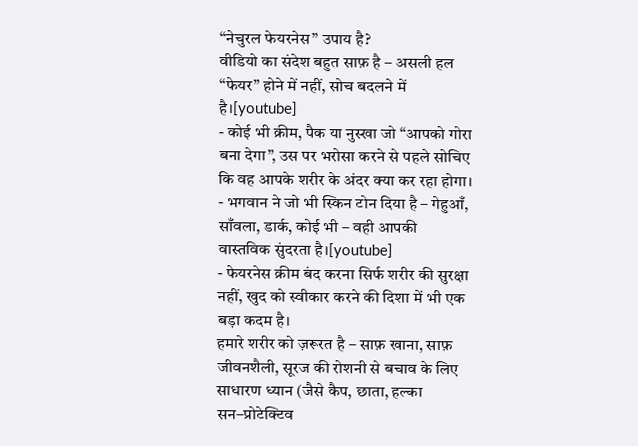“नेचुरल फेयरनेस” उपाय है?
वीडियो का संदेश बहुत साफ़ है – असली हल “फेयर” होने में नहीं, सोच बदलने में है।[youtube]
- कोई भी क्रीम, पैक या नुस्खा जो “आपको गोरा बना देगा”, उस पर भरोसा करने से पहले सोचिए कि वह आपके शरीर के अंदर क्या कर रहा होगा।
- भगवान ने जो भी स्किन टोन दिया है – गेहुआँ, साँवला, डार्क, कोई भी – वही आपकी वास्तविक सुंदरता है।[youtube]
- फेयरनेस क्रीम बंद करना सिर्फ शरीर की सुरक्षा नहीं, खुद को स्वीकार करने की दिशा में भी एक बड़ा कदम है।
हमारे शरीर को ज़रूरत है – साफ़ खाना, साफ़ जीवनशैली, सूरज की रोशनी से बचाव के लिए साधारण ध्यान (जैसे कैप, छाता, हल्का सन–प्रोटेक्टिव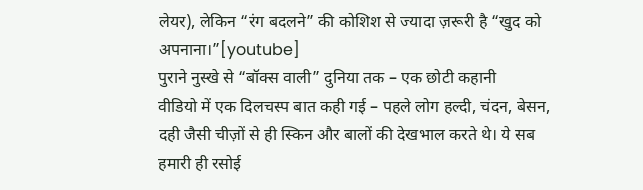लेयर), लेकिन “रंग बदलने” की कोशिश से ज्यादा ज़रूरी है “खुद को अपनाना।”[youtube]
पुराने नुस्खे से “बॉक्स वाली” दुनिया तक – एक छोटी कहानी
वीडियो में एक दिलचस्प बात कही गई – पहले लोग हल्दी, चंदन, बेसन, दही जैसी चीज़ों से ही स्किन और बालों की देखभाल करते थे। ये सब हमारी ही रसोई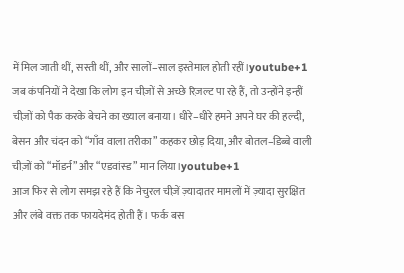में मिल जाती थीं, सस्ती थीं, और सालों–साल इस्तेमाल होती रहीं।youtube+1
जब कंपनियों ने देखा कि लोग इन चीज़ों से अच्छे रिज़ल्ट पा रहे हैं, तो उन्होंने इन्हीं चीज़ों को पैक करके बेचने का ख्याल बनाया। धीरे–धीरे हमने अपने घर की हल्दी, बेसन और चंदन को “गाँव वाला तरीका” कहकर छोड़ दिया, और बोतल–डिब्बे वाली चीज़ों को “मॉडर्न” और “एडवांस्ड” मान लिया।youtube+1
आज फिर से लोग समझ रहे हैं कि नेचुरल चीज़ें ज़्यादातर मामलों में ज़्यादा सुरक्षित और लंबे वक्त तक फायदेमंद होती हैं। फर्क बस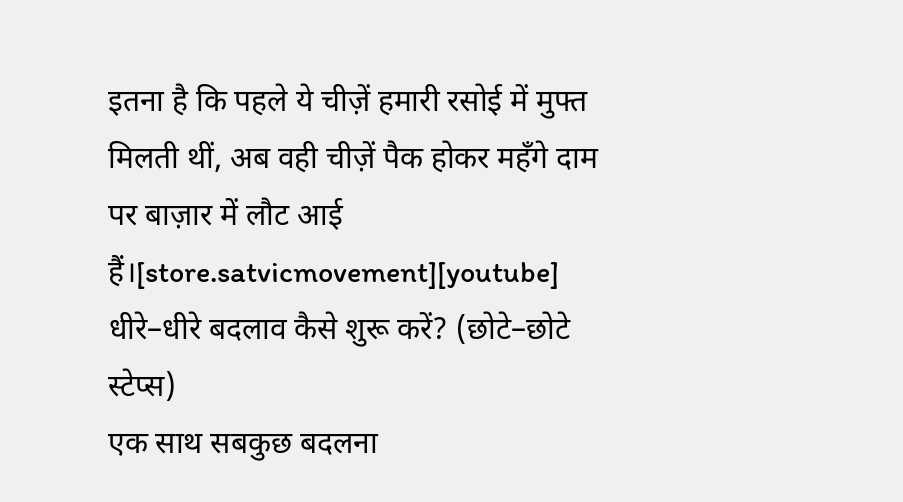इतना है कि पहले ये चीज़ें हमारी रसोई में मुफ्त मिलती थीं, अब वही चीज़ें पैक होकर महँगे दाम पर बाज़ार में लौट आई हैं।[store.satvicmovement][youtube]
धीरे–धीरे बदलाव कैसे शुरू करें? (छोटे–छोटे स्टेप्स)
एक साथ सबकुछ बदलना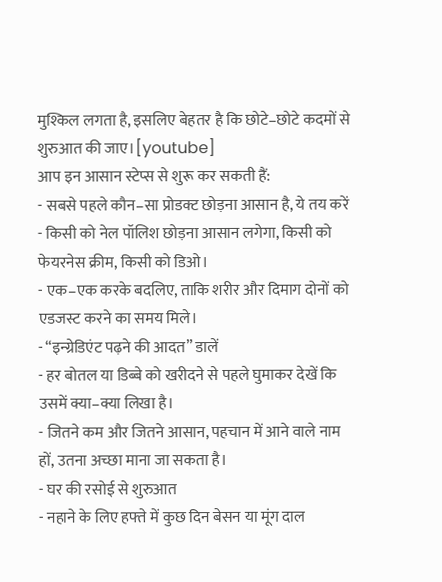मुश्किल लगता है, इसलिए बेहतर है कि छोटे–छोटे कदमों से शुरुआत की जाए।[youtube]
आप इन आसान स्टेप्स से शुरू कर सकती हैं:
- सबसे पहले कौन–सा प्रोडक्ट छोड़ना आसान है, ये तय करें
- किसी को नेल पॉलिश छोड़ना आसान लगेगा, किसी को फेयरनेस क्रीम, किसी को डिओ।
- एक–एक करके बदलिए, ताकि शरीर और दिमाग दोनों को एडजस्ट करने का समय मिले।
- “इन्ग्रेडिएंट पढ़ने की आदत” डालें
- हर बोतल या डिब्बे को खरीदने से पहले घुमाकर देखें कि उसमें क्या–क्या लिखा है।
- जितने कम और जितने आसान, पहचान में आने वाले नाम हों, उतना अच्छा माना जा सकता है।
- घर की रसोई से शुरुआत
- नहाने के लिए हफ्ते में कुछ दिन बेसन या मूंग दाल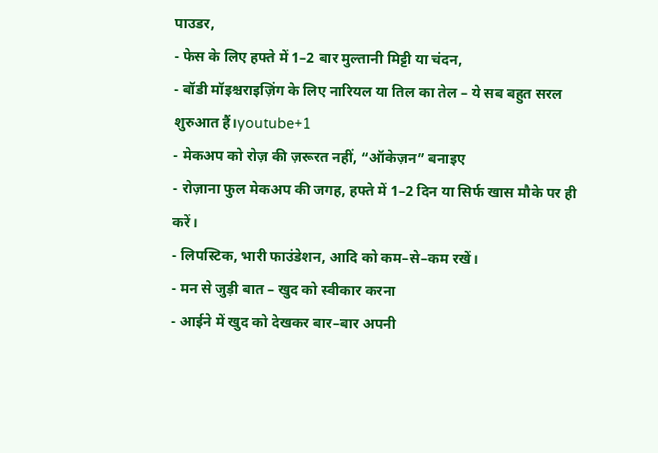पाउडर,
- फेस के लिए हफ्ते में 1–2 बार मुल्तानी मिट्टी या चंदन,
- बॉडी मॉइश्चराइज़िंग के लिए नारियल या तिल का तेल – ये सब बहुत सरल शुरुआत हैं।youtube+1
- मेकअप को रोज़ की ज़रूरत नहीं, “ऑकेज़न” बनाइए
- रोज़ाना फुल मेकअप की जगह, हफ्ते में 1–2 दिन या सिर्फ खास मौके पर ही करें।
- लिपस्टिक, भारी फाउंडेशन, आदि को कम–से–कम रखें।
- मन से जुड़ी बात – खुद को स्वीकार करना
- आईने में खुद को देखकर बार–बार अपनी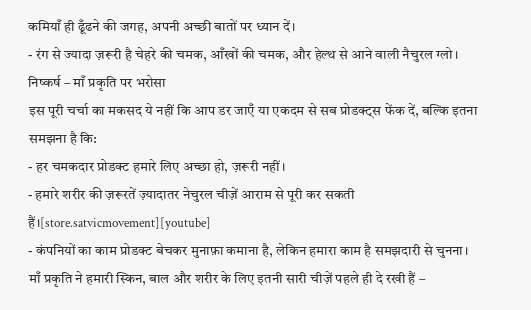कमियाँ ही ढूँढने की जगह, अपनी अच्छी बातों पर ध्यान दें।
- रंग से ज्यादा ज़रूरी है चेहरे की चमक, आँखों की चमक, और हेल्थ से आने वाली नैचुरल ग्लो।
निष्कर्ष – माँ प्रकृति पर भरोसा
इस पूरी चर्चा का मकसद ये नहीं कि आप डर जाएँ या एकदम से सब प्रोडक्ट्स फेंक दें, बल्कि इतना समझना है कि:
- हर चमकदार प्रोडक्ट हमारे लिए अच्छा हो, ज़रूरी नहीं।
- हमारे शरीर की ज़रूरतें ज़्यादातर नेचुरल चीज़ें आराम से पूरी कर सकती हैं।[store.satvicmovement][youtube]
- कंपनियों का काम प्रोडक्ट बेचकर मुनाफ़ा कमाना है, लेकिन हमारा काम है समझदारी से चुनना।
माँ प्रकृति ने हमारी स्किन, बाल और शरीर के लिए इतनी सारी चीज़ें पहले ही दे रखी हैं –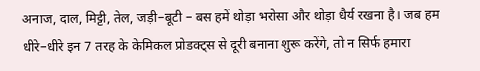अनाज, दाल, मिट्टी, तेल, जड़ी–बूटी – बस हमें थोड़ा भरोसा और थोड़ा धैर्य रखना है। जब हम धीरे–धीरे इन 7 तरह के केमिकल प्रोडक्ट्स से दूरी बनाना शुरू करेंगे, तो न सिर्फ हमारा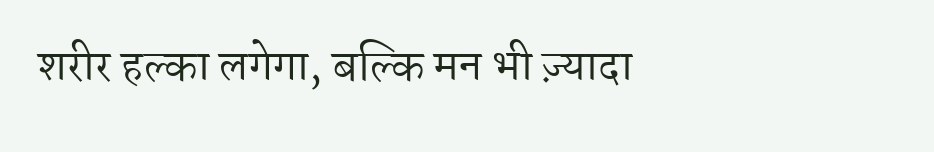शरीर हल्का लगेगा, बल्कि मन भी ज़्यादा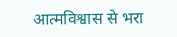आत्मविश्वास से भरा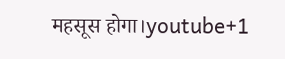महसूस होगा।youtube+1